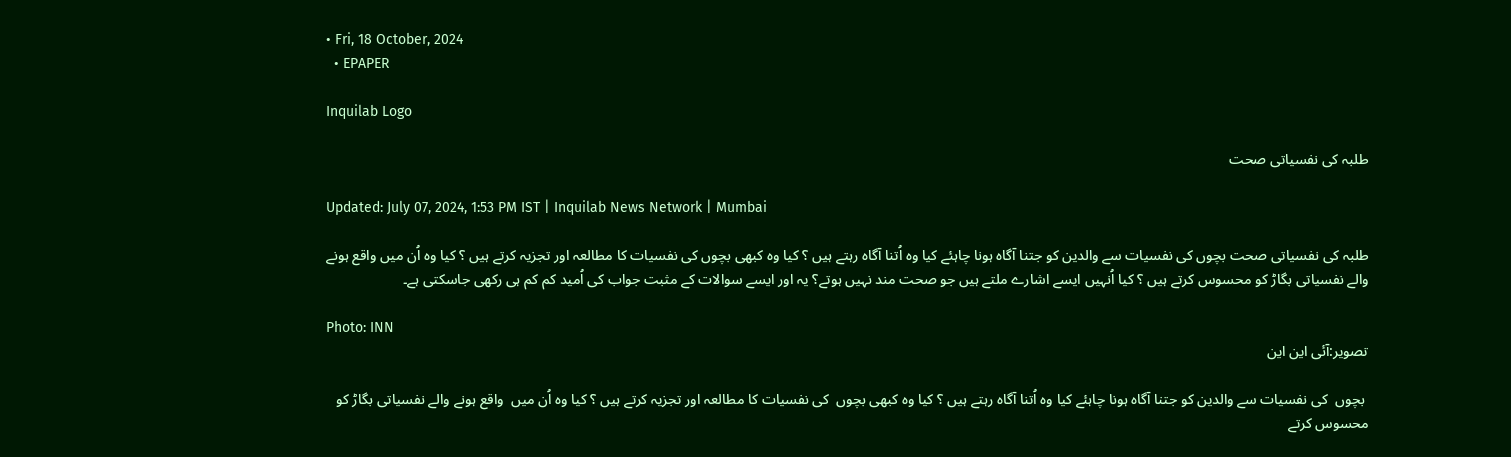• Fri, 18 October, 2024
  • EPAPER

Inquilab Logo

طلبہ کی نفسیاتی صحت

Updated: July 07, 2024, 1:53 PM IST | Inquilab News Network | Mumbai

طلبہ کی نفسیاتی صحت بچوں کی نفسیات سے والدین کو جتنا آگاہ ہونا چاہئے کیا وہ اُتنا آگاہ رہتے ہیں ؟ کیا وہ کبھی بچوں کی نفسیات کا مطالعہ اور تجزیہ کرتے ہیں ؟ کیا وہ اُن میں واقع ہونے والے نفسیاتی بگاڑ کو محسوس کرتے ہیں ؟ کیا اُنہیں ایسے اشارے ملتے ہیں جو صحت مند نہیں ہوتے؟ یہ اور ایسے سوالات کے مثبت جواب کی اُمید کم کم ہی رکھی جاسکتی ہے۔

Photo: INN
تصویر:آئی این این

 بچوں  کی نفسیات سے والدین کو جتنا آگاہ ہونا چاہئے کیا وہ اُتنا آگاہ رہتے ہیں ؟ کیا وہ کبھی بچوں  کی نفسیات کا مطالعہ اور تجزیہ کرتے ہیں ؟ کیا وہ اُن میں  واقع ہونے والے نفسیاتی بگاڑ کو محسوس کرتے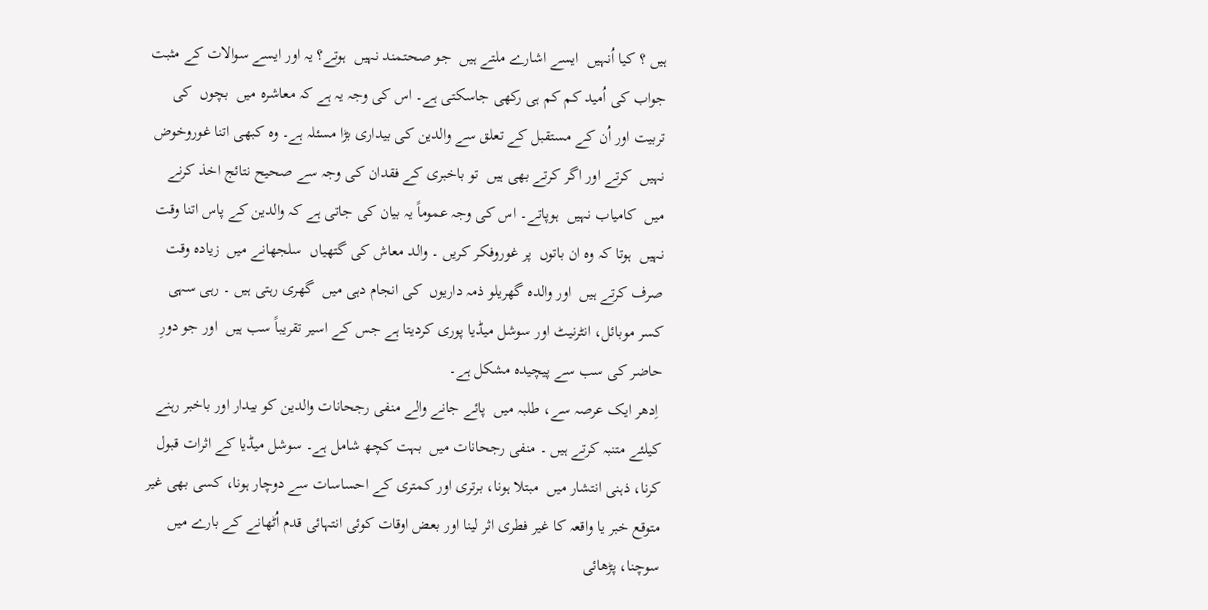ہیں ؟ کیا اُنہیں  ایسے اشارے ملتے ہیں  جو صحتمند نہیں  ہوتے؟ یہ اور ایسے سوالات کے مثبت جواب کی اُمید کم کم ہی رکھی جاسکتی ہے۔ اس کی وجہ یہ ہے کہ معاشرہ میں  بچوں  کی تربیت اور اُن کے مستقبل کے تعلق سے والدین کی بیداری بڑا مسئلہ ہے۔ وہ کبھی اتنا غوروخوض نہیں  کرتے اور اگر کرتے بھی ہیں  تو باخبری کے فقدان کی وجہ سے صحیح نتائج اخذ کرنے میں  کامیاب نہیں  ہوپاتے۔ اس کی وجہ عموماً یہ بیان کی جاتی ہے کہ والدین کے پاس اتنا وقت نہیں  ہوتا کہ وہ ان باتوں  پر غوروفکر کریں ۔ والد معاش کی گتھیاں  سلجھانے میں  زیادہ وقت صرف کرتے ہیں  اور والدہ گھریلو ذمہ داریوں  کی انجام دہی میں  گھری رہتی ہیں ۔ رہی سہی کسر موبائل، انٹرنیٹ اور سوشل میڈیا پوری کردیتا ہے جس کے اسیر تقریباً سب ہیں  اور جو دورِ حاضر کی سب سے پیچیدہ مشکل ہے۔
 اِدھر ایک عرصہ سے، طلبہ میں  پائے جانے والے منفی رجحانات والدین کو بیدار اور باخبر رہنے کیلئے متنبہ کرتے ہیں ۔ منفی رجحانات میں  بہت کچھ شامل ہے۔ سوشل میڈیا کے اثرات قبول کرنا، ذہنی انتشار میں  مبتلا ہونا، برتری اور کمتری کے احساسات سے دوچار ہونا، کسی بھی غیر متوقع خبر یا واقعہ کا غیر فطری اثر لینا اور بعض اوقات کوئی انتہائی قدم اُٹھانے کے بارے میں  سوچنا، پڑھائی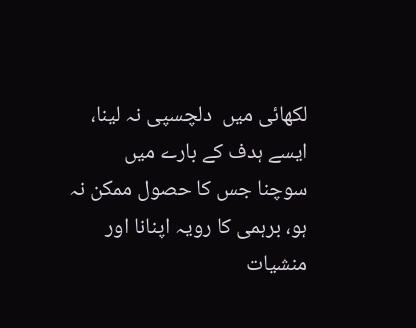لکھائی میں  دلچسپی نہ لینا، ایسے ہدف کے بارے میں  سوچنا جس کا حصول ممکن نہ ہو، برہمی کا رویہ اپنانا اور منشیات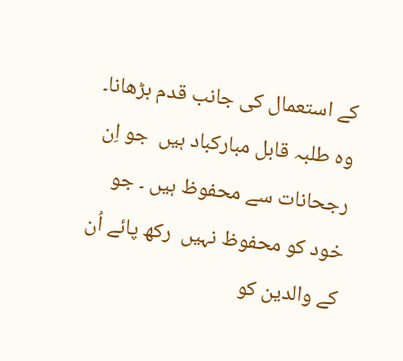کے استعمال کی جانب قدم بڑھانا۔ وہ طلبہ قابل مبارکباد ہیں  جو اِن رجحانات سے محفوظ ہیں ۔ جو خود کو محفوظ نہیں  رکھ پائے اُن کے والدین کو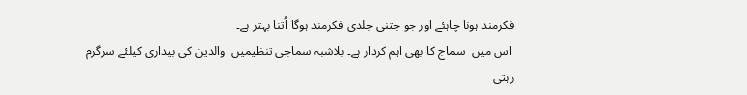فکرمند ہونا چاہئے اور جو جتنی جلدی فکرمند ہوگا اُتنا بہتر ہے۔
 اس میں  سماج کا بھی اہم کردار ہے۔ بلاشبہ سماجی تنظیمیں  والدین کی بیداری کیلئے سرگرم رہتی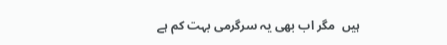ہیں  مگر اب بھی یہ سرگرمی بہت کم ہے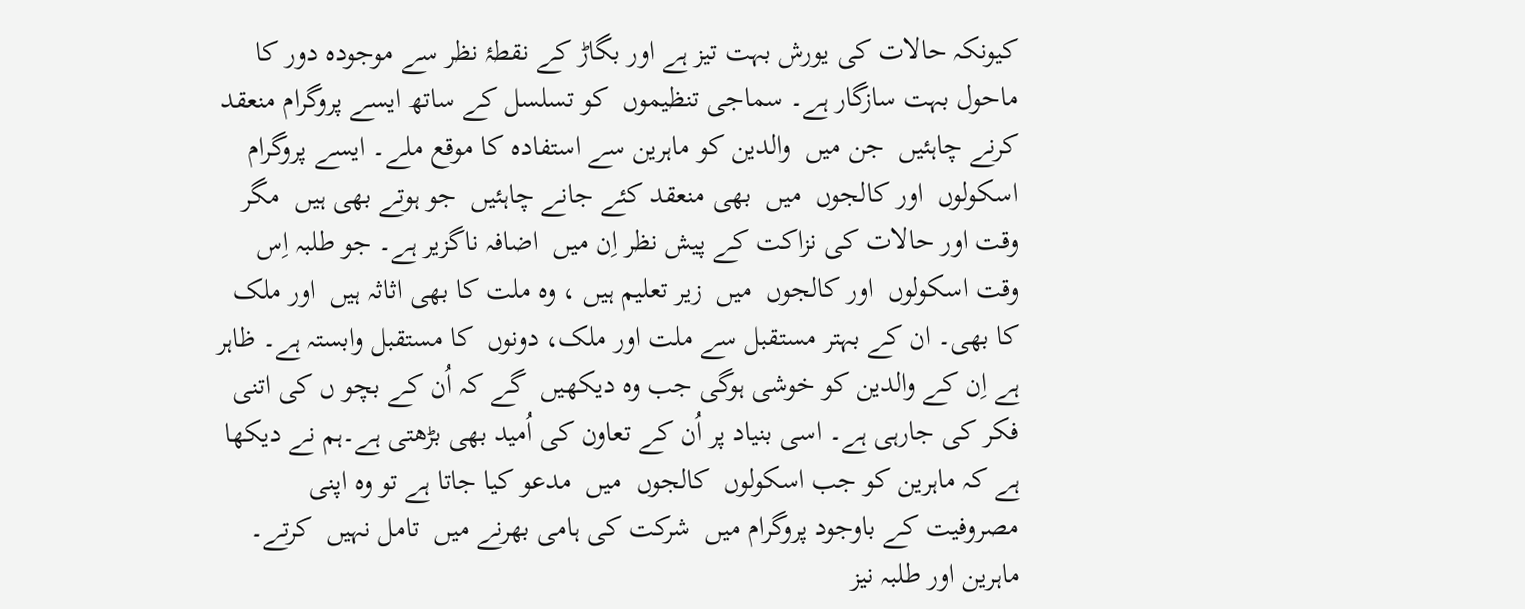کیونکہ حالات کی یورش بہت تیز ہے اور بگاڑ کے نقطۂ نظر سے موجودہ دور کا ماحول بہت سازگار ہے۔ سماجی تنظیموں  کو تسلسل کے ساتھ ایسے پروگرام منعقد کرنے چاہئیں  جن میں  والدین کو ماہرین سے استفادہ کا موقع ملے۔ ایسے پروگرام اسکولوں  اور کالجوں  میں  بھی منعقد کئے جانے چاہئیں  جو ہوتے بھی ہیں  مگر وقت اور حالات کی نزاکت کے پیش نظر اِن میں  اضافہ ناگزیر ہے۔ جو طلبہ اِس وقت اسکولوں  اور کالجوں  میں  زیر تعلیم ہیں ، وہ ملت کا بھی اثاثہ ہیں  اور ملک کا بھی۔ ان کے بہتر مستقبل سے ملت اور ملک، دونوں  کا مستقبل وابستہ ہے۔ ظاہر ہے اِن کے والدین کو خوشی ہوگی جب وہ دیکھیں  گے کہ اُن کے بچو ں کی اتنی فکر کی جارہی ہے۔ اسی بنیاد پر اُن کے تعاون کی اُمید بھی بڑھتی ہے۔ہم نے دیکھا ہے کہ ماہرین کو جب اسکولوں  کالجوں  میں  مدعو کیا جاتا ہے تو وہ اپنی مصروفیت کے باوجود پروگرام میں  شرکت کی ہامی بھرنے میں  تامل نہیں  کرتے۔ ماہرین اور طلبہ نیز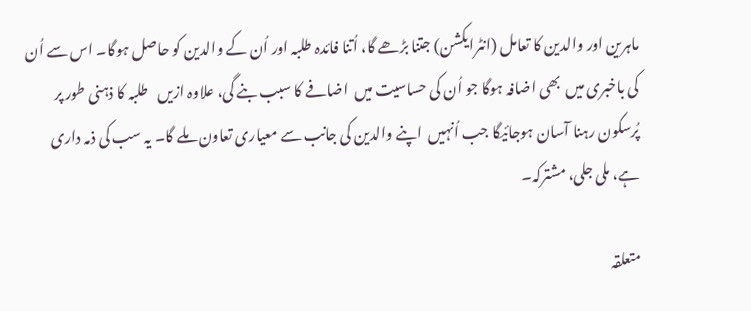ماہرین اور والدین کا تعامل (انٹرایکشن) جتنا بڑھے گا، اُتنا فائدہ طلبہ اور اُن کے والدین کو حاصل ہوگا۔ اس سے اُن کی باخبری میں  بھی اضافہ ہوگا جو اُن کی حساسیت میں  اضافے کا سبب بنے گی، علاوہ ازیں   طلبہ کا ذہنی طور پر پُرسکون رہنا آسان ہوجائیگا جب اُنہیں  اپنے والدین کی جانب سے معیاری تعاون ملے گا۔ یہ سب کی ذمہ داری ہے، ملی جلی، مشترکہ۔

متعلقہ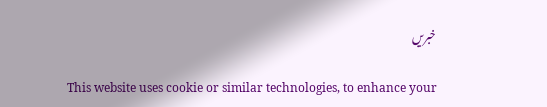خبریں

This website uses cookie or similar technologies, to enhance your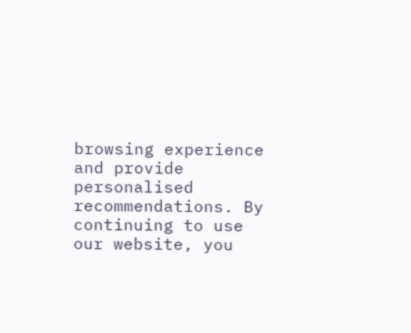browsing experience and provide personalised recommendations. By continuing to use our website, you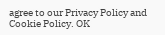agree to our Privacy Policy and Cookie Policy. OK